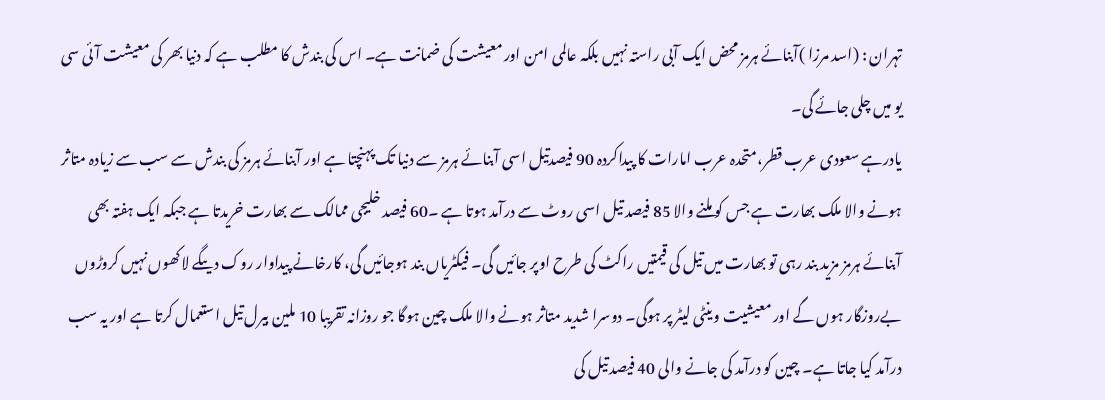تہران : (اسد مرزا )آبنائے ہرمز محض ایک آبی راستہ نہیں بلکہ عالمی امن اور معیشت کی ضمانت ہے۔ اس کی بندش کا مطلب ہے کہ دنیا بھر کی معیشت آئی سی یو میں چلی جائے گی۔
یادرہے سعودی عرب قطر،متحدہ عرب امارات کا پیداکردہ 90 فیصدتیل اسی آبنائے ہرمز سے دنیا تک پہنچتا ہے اور آبنائے ہرمز کی بندش سے سب سے زیادہ متاثر ہونے والا ملک بھارت ہے جس کو ملنے والا 85 فیصد تیل اسی روٹ سے درآمد ہوتا ہے ۔60 فیصد خلیجی ممالک سے بھارت خریدتا ہے جبکہ ایک ہفتہ بھی آبنائے ہرمز مزید بند رہی تو بھارت میں تیل کی قیمتیں راکٹ کی طرح اوپر جائیں گی۔ فیکٹریاں بند ہوجائیں گی، کارخانے پیداوار روک دیںگے لاکھوں نہیں کروڑوں بےروزگار ہوں گے اور معیشیت وینٹی لیٹر پر ہوگی۔ دوسرا شدید متاثر ہونے والا ملک چین ہوگا جو روزانہ تقریبا 10 ملین بیرل تیل استعمال کرتا ہے اور یہ سب درآمد کیا جاتا ہے۔ چین کو درآمد کی جانے والی 40 فیصد تیل کی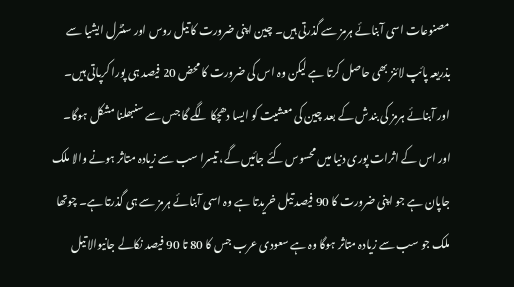مصنوعات اسی آبنائے ہرمز سے گذرتی ہیں۔ چین اپنی ضرورت کا تیل روس اور سنٹرل ایشیا سے بذریعہ پائپ لائنز بھی حاصل کرتا ہے لیکن وہ اس کی ضرورت کا محض 20 فیصد ہی پورا کرپاتی ہیں۔ اور آبنائے ہرمز کی بندش کے بعد چین کی معشیت کو ایسا دھچکا لگے گا جس سے سنبھلنا مشکل ہوگا۔ اور اس کے اثرات پوری دنیا میں محسوس کئے جائیں گے، تیسرا سب سے زیادہ متاثر ہونے والا ملک جاپان ہے جو اپنی ضرورت کا 90 فیصد تیل خریدتا ہے وہ اسی آبنائے ہرمز سے ہی گذرتا ہے۔ چوتھا ملک جو سب سے زیادہ متاثر ہوگا وہ ہے سعودی عرب جس کا 80 تا 90 فیصد نکالے جانیوالا تیل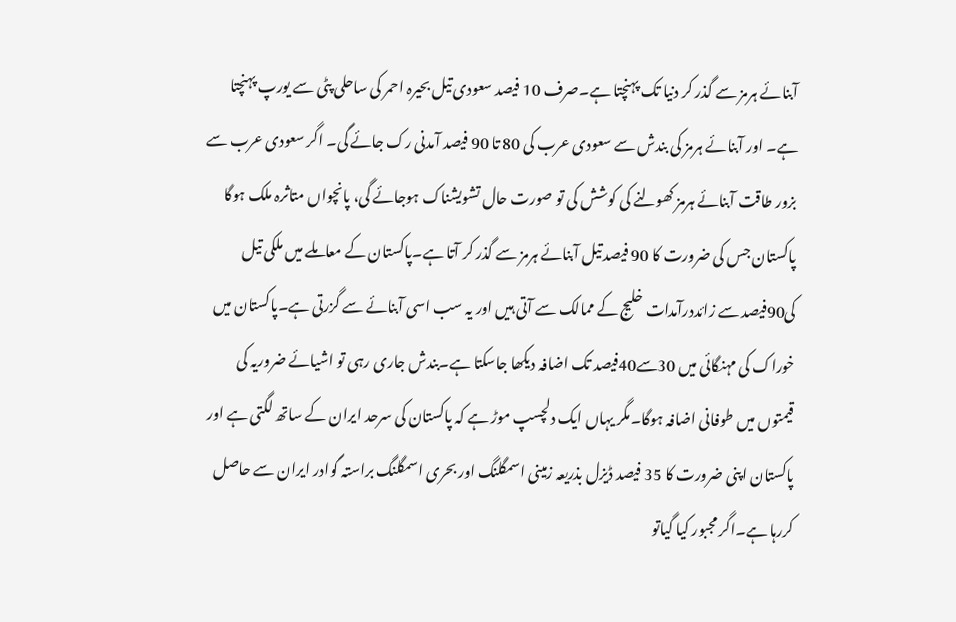آبنائے ہرمز سے گذر کر دنیا تک پہنچتا ہے۔صرف 10 فیصد سعودی تیل بحیرہ احمر کی ساحلی پٹی سے یورپ پہنچتا ہے۔ اور آبنائے ہرمز کی بندش سے سعودی عرب کی 80 تا 90 فیصد آمدنی رک جائے گی۔ اگر سعودی عرب سے بزور طاقت آبنائے ہرمز کھولنے کی کوشش کی تو صورت حال تشویشناک ہوجائے گی، پانچواں متاثرہ ملک ہوگا پاکستان جس کی ضرورت کا 90 فیصد تیل آبنائے ہرمز سے گذر کر آتا ہے۔پاکستان کے معاملے میں ملکی تیل کی90فیصد سے زائددرآمدات خلیج کے ممالک سے آتی ہیں اور یہ سب اسی آبنائے سے گزرتی ہے۔پاکستان میں خوراک کی مہنگائی میں 30سے40فیصد تک اضافہ دیکھا جاسکتا ہے۔بندش جاری رہی تو اشیائے ضروریہ کی قیمتوں میں طوفانی اضافہ ہوگا۔مگر یہاں ایک دلچسپ موڑ ہے کہ پاکستان کی سرحد ایران کے ساتھ لگتی ہے اور پاکستان اپنی ضرورت کا 35 فیصد ڈیزل بذریعہ زمینی اسمگلنگ اور بحری اسمگلنگ براستہ گوادر ایران سے حاصل کررہا ہے۔اگر مجبور کیا گیاتو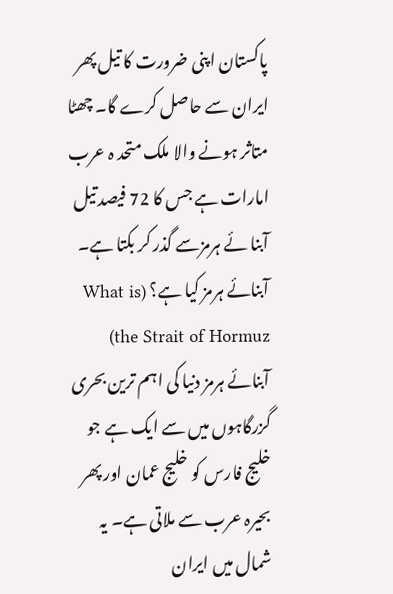پاکستان اپنی ضرورت کا تیل پھر ایران سے حاصل کرے گا۔ چھٹا متاثر ہونے والا ملک متحد ہ عرب امارات ہے جس کا 72 فیصد تیل آبنا ئے ہرمزسے گذر کر بکتا ہے۔
آبنائے ہرمز کیا ہے؟ (What is the Strait of Hormuz)
آبنائے ہرمز دنیا کی اہم ترین بحری گزرگاہوں میں سے ایک ہے جو خلیج فارس کو خلیج عمان اور پھر بحیرہ عرب سے ملاتی ہے۔ یہ شمال میں ایران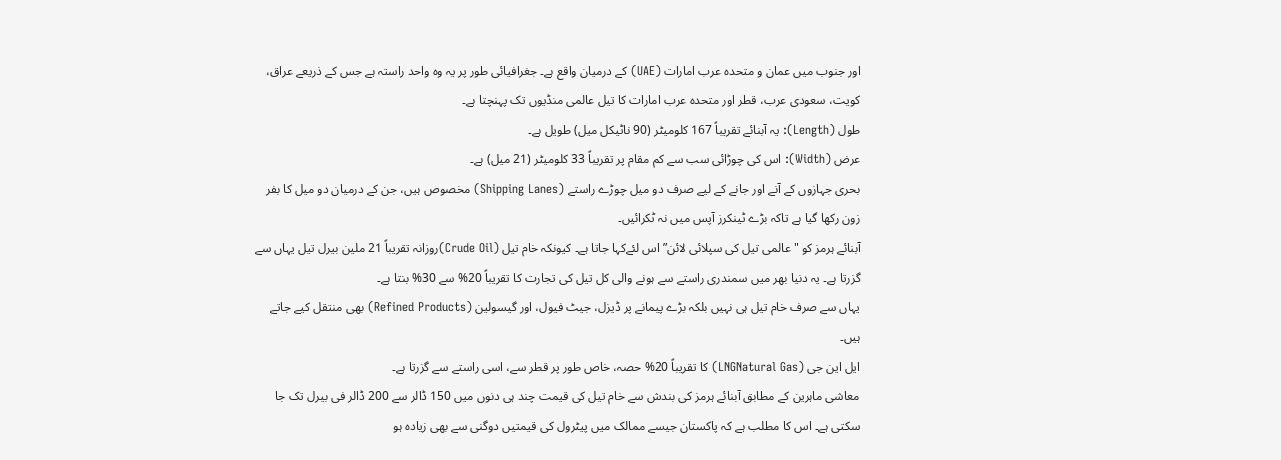اور جنوب میں عمان و متحدہ عرب امارات (UAE) کے درمیان واقع ہے۔ جغرافیائی طور پر یہ وہ واحد راستہ ہے جس کے ذریعے عراق، کویت، سعودی عرب، قطر اور متحدہ عرب امارات کا تیل عالمی منڈیوں تک پہنچتا ہے۔
طول (Length): یہ آبنائے تقریباً 167 کلومیٹر (90 ناٹیکل میل) طویل ہے۔
عرض (Width): اس کی چوڑائی سب سے کم مقام پر تقریباً 33 کلومیٹر (21 میل) ہے۔
بحری جہازوں کے آنے اور جانے کے لیے صرف دو میل چوڑے راستے (Shipping Lanes) مخصوص ہیں، جن کے درمیان دو میل کا بفر زون رکھا گیا ہے تاکہ بڑے ٹینکرز آپس میں نہ ٹکرائیں۔
آبنائے ہرمز کو "عالمی تیل کی سپلائی لائن” اس لئےکہا جاتا ہے۔ کیونکہ خام تیل (Crude Oil)روزانہ تقریباً 21 ملین بیرل تیل یہاں سے گزرتا ہے۔ یہ دنیا بھر میں سمندری راستے سے ہونے والی کل تیل کی تجارت کا تقریباً 20% سے 30% بنتا ہے۔
یہاں سے صرف خام تیل ہی نہیں بلکہ بڑے پیمانے پر ڈیزل، جیٹ فیول، اور گیسولین (Refined Products) بھی منتقل کیے جاتے ہیں۔
ایل این جی (LNGNatural Gas) کا تقریباً 20% حصہ، خاص طور پر قطر سے، اسی راستے سے گزرتا ہے۔
معاشی ماہرین کے مطابق آبنائے ہرمز کی بندش سے خام تیل کی قیمت چند ہی دنوں میں 150 ڈالر سے 200 ڈالر فی بیرل تک جا سکتی ہے۔ اس کا مطلب ہے کہ پاکستان جیسے ممالک میں پیٹرول کی قیمتیں دوگنی سے بھی زیادہ ہو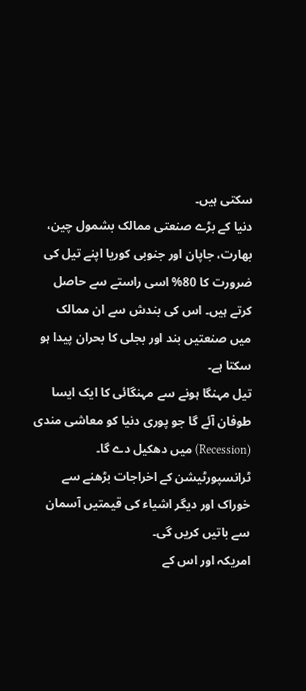سکتی ہیں۔
دنیا کے بڑے صنعتی ممالک بشمول چین، بھارت، جاپان اور جنوبی کوریا اپنے تیل کی ضرورت کا 80% اسی راستے سے حاصل کرتے ہیں۔ اس کی بندش سے ان ممالک میں صنعتیں بند اور بجلی کا بحران پیدا ہو سکتا ہے۔
تیل مہنگا ہونے سے مہنگائی کا ایک ایسا طوفان آئے گا جو پوری دنیا کو معاشی مندی (Recession) میں دھکیل دے گا۔ ٹرانسپورٹیشن کے اخراجات بڑھنے سے خوراک اور دیگر اشیاء کی قیمتیں آسمان سے باتیں کریں گی۔
امریکہ اور اس کے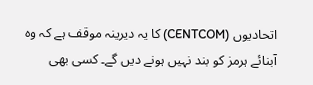اتحادیوں (CENTCOM) کا یہ دیرینہ موقف ہے کہ وہ آبنائے ہرمز کو بند نہیں ہونے دیں گے۔ کسی بھی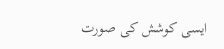ایسی کوشش کی صورت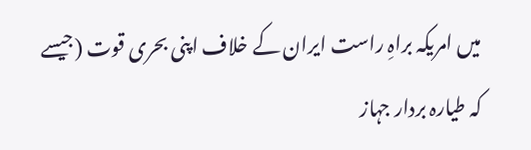میں امریکہ براہِ راست ایران کے خلاف اپنی بحری قوت (جیسے کہ طیارہ بردار جہاز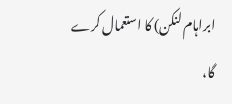ابراہام لنکن) کا استعمال کرے گا،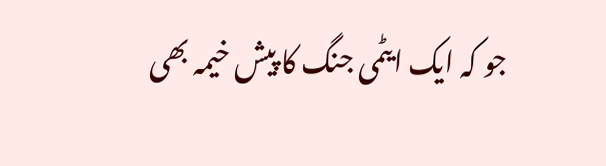جو کہ ایک ایٹمی جنگ کا پیش خیمہ بھی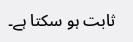ثابت ہو سکتا ہے۔